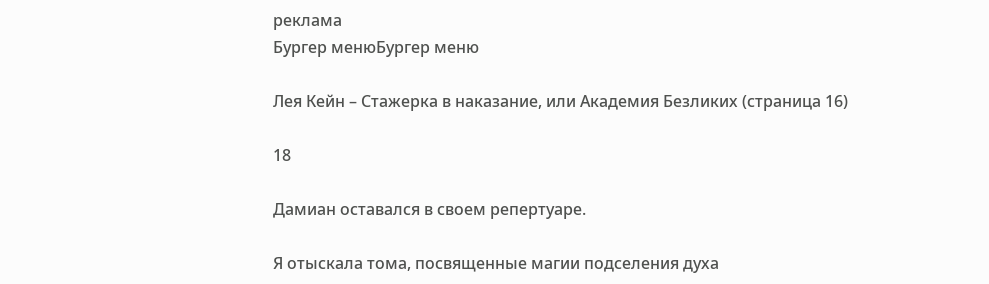реклама
Бургер менюБургер меню

Лея Кейн – Стажерка в наказание, или Академия Безликих (страница 16)

18

Дамиан оставался в своем репертуаре.

Я отыскала тома, посвященные магии подселения духа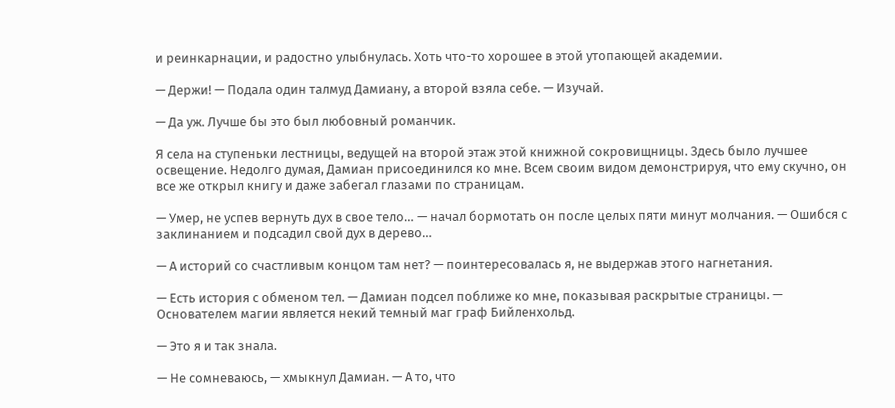и реинкарнации, и радостно улыбнулась. Хоть что-то хорошее в этой утопающей академии.

— Держи! — Подала один талмуд Дамиану, а второй взяла себе. — Изучай.

— Да уж. Лучше бы это был любовный романчик.

Я села на ступеньки лестницы, ведущей на второй этаж этой книжной сокровищницы. Здесь было лучшее освещение. Недолго думая, Дамиан присоединился ко мне. Всем своим видом демонстрируя, что ему скучно, он все же открыл книгу и даже забегал глазами по страницам.

— Умер, не успев вернуть дух в свое тело… — начал бормотать он после целых пяти минут молчания. — Ошибся с заклинанием и подсадил свой дух в дерево…

— А историй со счастливым концом там нет? — поинтересовалась я, не выдержав этого нагнетания.

— Есть история с обменом тел. — Дамиан подсел поближе ко мне, показывая раскрытые страницы. — Основателем магии является некий темный маг граф Бийленхольд.

— Это я и так знала.

— Не сомневаюсь, — хмыкнул Дамиан. — А то, что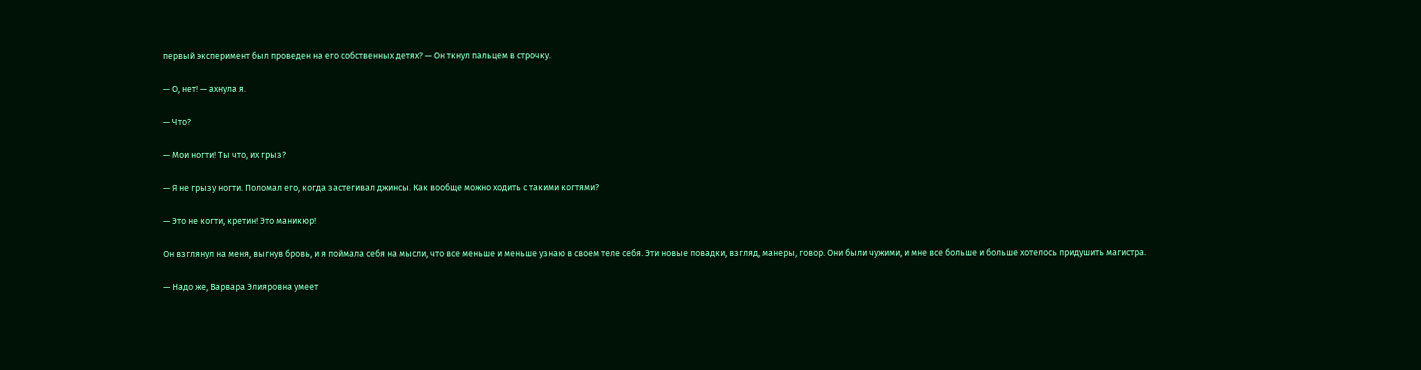первый эксперимент был проведен на его собственных детях? — Он ткнул пальцем в строчку.

— О, нет! — ахнула я.

— Что?

— Мои ногти! Ты что, их грыз?

— Я не грызу ногти. Поломал его, когда застегивал джинсы. Как вообще можно ходить с такими когтями?

— Это не когти, кретин! Это маникюр!

Он взглянул на меня, выгнув бровь, и я поймала себя на мысли, что все меньше и меньше узнаю в своем теле себя. Эти новые повадки, взгляд, манеры, говор. Они были чужими, и мне все больше и больше хотелось придушить магистра.

— Надо же, Варвара Элияровна умеет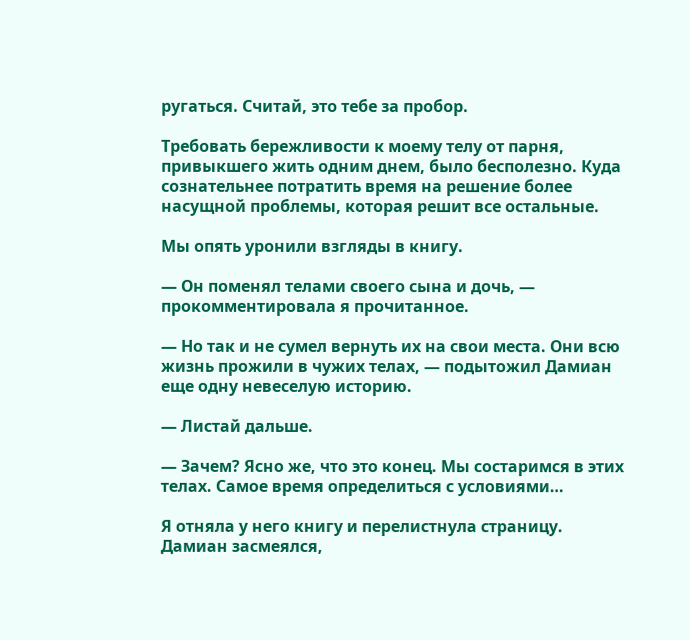ругаться. Считай, это тебе за пробор.

Требовать бережливости к моему телу от парня, привыкшего жить одним днем, было бесполезно. Куда сознательнее потратить время на решение более насущной проблемы, которая решит все остальные.

Мы опять уронили взгляды в книгу.

— Он поменял телами своего сына и дочь, — прокомментировала я прочитанное.

— Но так и не сумел вернуть их на свои места. Они всю жизнь прожили в чужих телах, — подытожил Дамиан еще одну невеселую историю.

— Листай дальше.

— Зачем? Ясно же, что это конец. Мы состаримся в этих телах. Самое время определиться с условиями…

Я отняла у него книгу и перелистнула страницу. Дамиан засмеялся,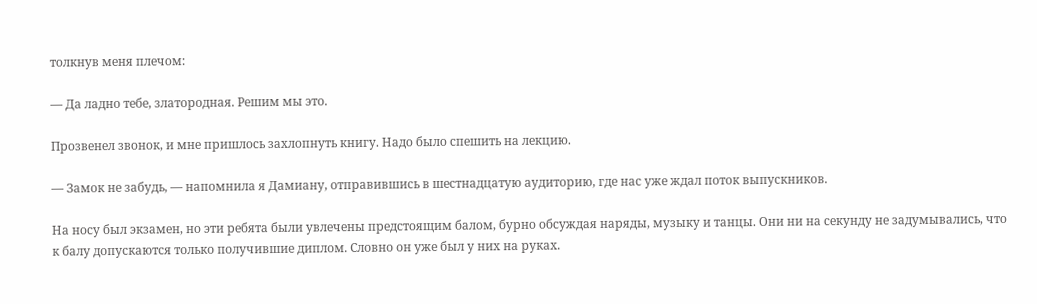толкнув меня плечом:

— Да ладно тебе, златородная. Решим мы это.

Прозвенел звонок, и мне пришлось захлопнуть книгу. Надо было спешить на лекцию.

— Замок не забудь, — напомнила я Дамиану, отправившись в шестнадцатую аудиторию, где нас уже ждал поток выпускников.

На носу был экзамен, но эти ребята были увлечены предстоящим балом, бурно обсуждая наряды, музыку и танцы. Они ни на секунду не задумывались, что к балу допускаются только получившие диплом. Словно он уже был у них на руках.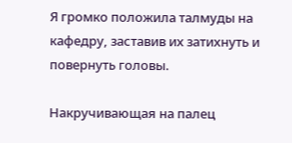Я громко положила талмуды на кафедру, заставив их затихнуть и повернуть головы.

Накручивающая на палец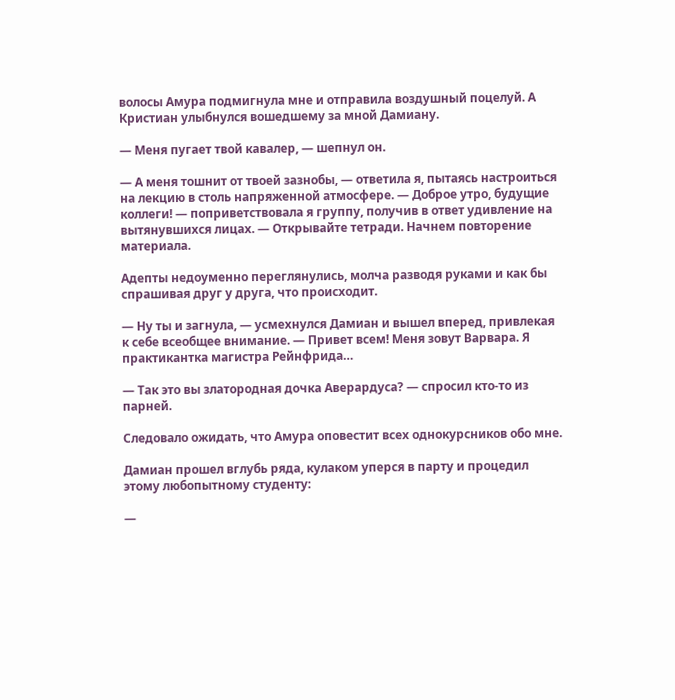волосы Амура подмигнула мне и отправила воздушный поцелуй. А Кристиан улыбнулся вошедшему за мной Дамиану.

— Меня пугает твой кавалер, — шепнул он.

— А меня тошнит от твоей зазнобы, — ответила я, пытаясь настроиться на лекцию в столь напряженной атмосфере. — Доброе утро, будущие коллеги! — поприветствовала я группу, получив в ответ удивление на вытянувшихся лицах. — Открывайте тетради. Начнем повторение материала.

Адепты недоуменно переглянулись, молча разводя руками и как бы спрашивая друг у друга, что происходит.

— Ну ты и загнула, — усмехнулся Дамиан и вышел вперед, привлекая к себе всеобщее внимание. — Привет всем! Меня зовут Варвара. Я практикантка магистра Рейнфрида…

— Так это вы златородная дочка Аверардуса? — спросил кто-то из парней.

Следовало ожидать, что Амура оповестит всех однокурсников обо мне.

Дамиан прошел вглубь ряда, кулаком уперся в парту и процедил этому любопытному студенту:

—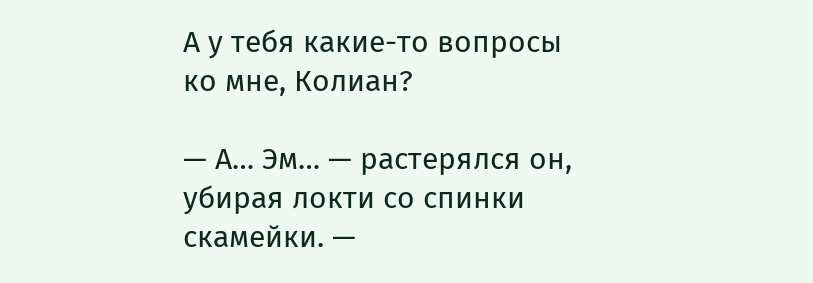А у тебя какие-то вопросы ко мне, Колиан?

— А… Эм… — растерялся он, убирая локти со спинки скамейки. —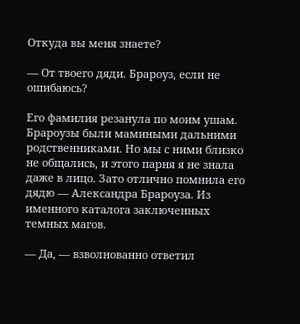Откуда вы меня знаете?

— От твоего дяди. Брароуз, если не ошибаюсь?

Его фамилия резанула по моим ушам. Брароузы были мамиными дальними родственниками. Но мы с ними близко не общались, и этого парня я не знала даже в лицо. Зато отлично помнила его дядю — Александра Брароуза. Из именного каталога заключенных темных магов.

— Да, — взволнованно ответил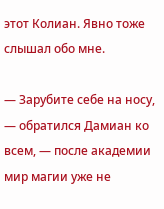этот Колиан. Явно тоже слышал обо мне.

— Зарубите себе на носу, — обратился Дамиан ко всем, — после академии мир магии уже не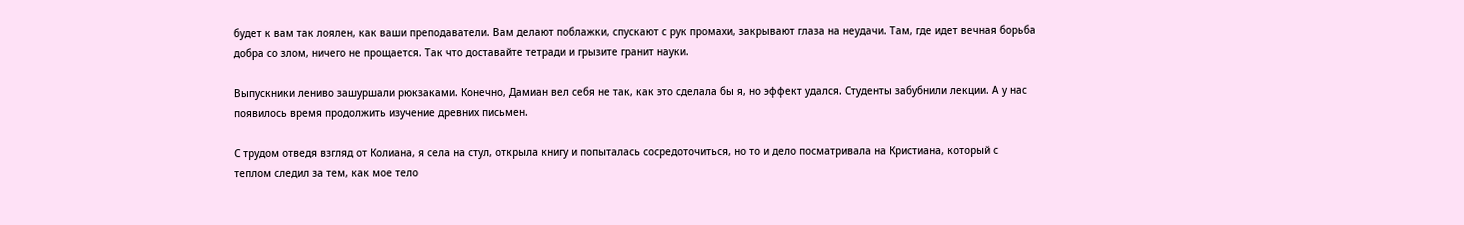будет к вам так лоялен, как ваши преподаватели. Вам делают поблажки, спускают с рук промахи, закрывают глаза на неудачи. Там, где идет вечная борьба добра со злом, ничего не прощается. Так что доставайте тетради и грызите гранит науки.

Выпускники лениво зашуршали рюкзаками. Конечно, Дамиан вел себя не так, как это сделала бы я, но эффект удался. Студенты забубнили лекции. А у нас появилось время продолжить изучение древних письмен.

С трудом отведя взгляд от Колиана, я села на стул, открыла книгу и попыталась сосредоточиться, но то и дело посматривала на Кристиана, который с теплом следил за тем, как мое тело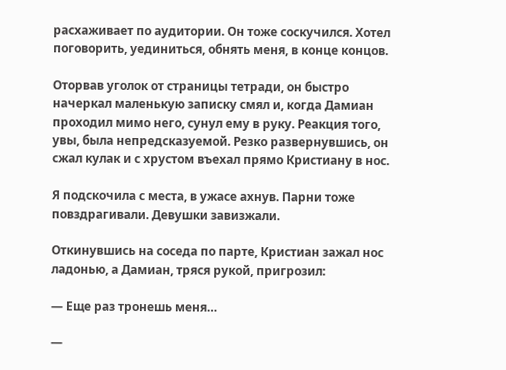расхаживает по аудитории. Он тоже соскучился. Хотел поговорить, уединиться, обнять меня, в конце концов.

Оторвав уголок от страницы тетради, он быстро начеркал маленькую записку смял и, когда Дамиан проходил мимо него, сунул ему в руку. Реакция того, увы, была непредсказуемой. Резко развернувшись, он сжал кулак и с хрустом въехал прямо Кристиану в нос.

Я подскочила с места, в ужасе ахнув. Парни тоже повздрагивали. Девушки завизжали.

Откинувшись на соседа по парте, Кристиан зажал нос ладонью, а Дамиан, тряся рукой, пригрозил:

— Еще раз тронешь меня…

—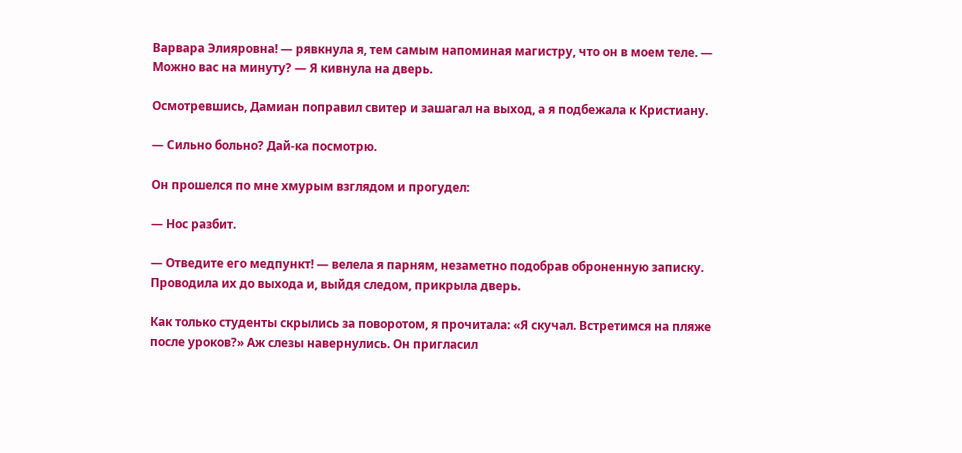Варвара Элияровна! — рявкнула я, тем самым напоминая магистру, что он в моем теле. — Можно вас на минуту? — Я кивнула на дверь.

Осмотревшись, Дамиан поправил свитер и зашагал на выход, а я подбежала к Кристиану.

— Сильно больно? Дай-ка посмотрю.

Он прошелся по мне хмурым взглядом и прогудел:

— Нос разбит.

— Отведите его медпункт! — велела я парням, незаметно подобрав оброненную записку. Проводила их до выхода и, выйдя следом, прикрыла дверь.

Как только студенты скрылись за поворотом, я прочитала: «Я скучал. Встретимся на пляже после уроков?» Аж слезы навернулись. Он пригласил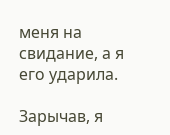меня на свидание, а я его ударила.

Зарычав, я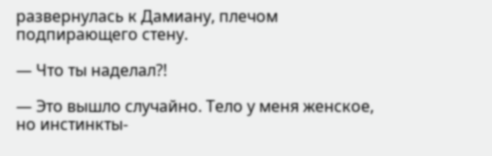развернулась к Дамиану, плечом подпирающего стену.

— Что ты наделал?!

— Это вышло случайно. Тело у меня женское, но инстинкты-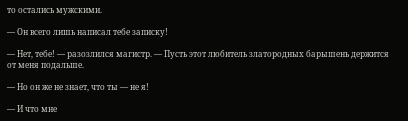то остались мужскими.

— Он всего лишь написал тебе записку!

— Нет, тебе! — разозлился магистр. — Пусть этот любитель златородных барышень держится от меня подальше.

— Но он же не знает, что ты — не я!

— И что мне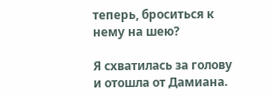теперь, броситься к нему на шею?

Я схватилась за голову и отошла от Дамиана.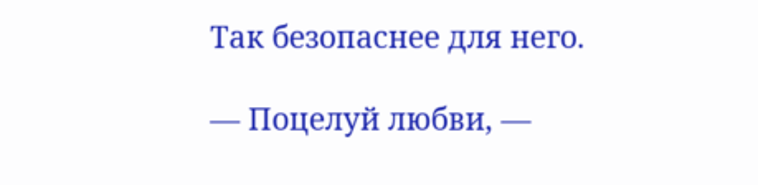Так безопаснее для него.

— Поцелуй любви, —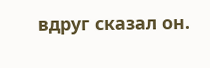вдруг сказал он.